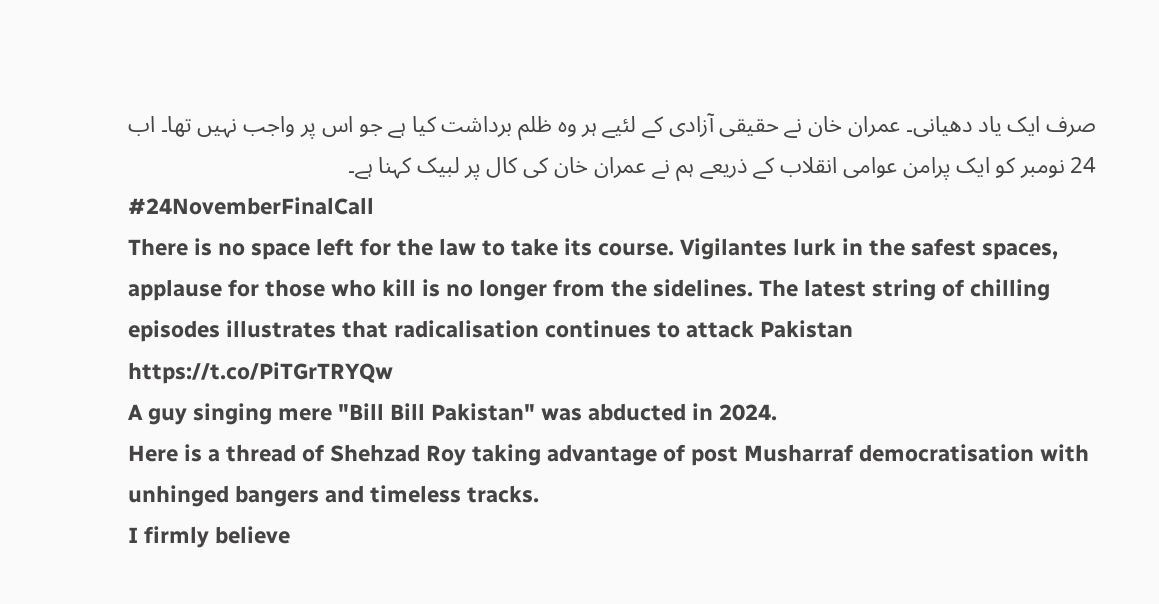صرف ایک یاد دھیانی۔ عمران خان نے حقیقی آزادی کے لئیے ہر وہ ظلم برداشت کیا ہے جو اس پر واجب نہیں تھا۔ اب 24 نومبر کو ایک پرامن عوامی انقلاب کے ذریعے ہم نے عمران خان کی کال پر لبیک کہنا ہے۔
#24NovemberFinalCall
There is no space left for the law to take its course. Vigilantes lurk in the safest spaces, applause for those who kill is no longer from the sidelines. The latest string of chilling episodes illustrates that radicalisation continues to attack Pakistan
https://t.co/PiTGrTRYQw
A guy singing mere "Bill Bill Pakistan" was abducted in 2024.
Here is a thread of Shehzad Roy taking advantage of post Musharraf democratisation with unhinged bangers and timeless tracks.
I firmly believe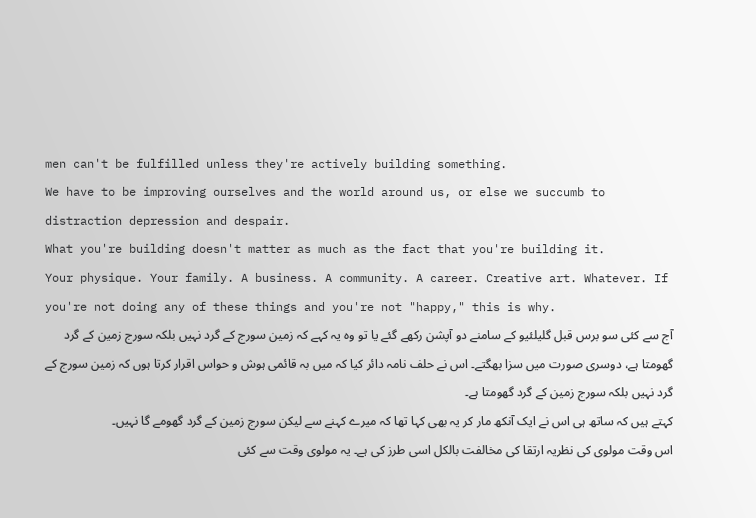men can't be fulfilled unless they're actively building something.
We have to be improving ourselves and the world around us, or else we succumb to distraction depression and despair.
What you're building doesn't matter as much as the fact that you're building it.
Your physique. Your family. A business. A community. A career. Creative art. Whatever. If you're not doing any of these things and you're not "happy," this is why.
آج سے کئی سو برس قبل گلیلئیو کے سامنے دو آپشن رکھے گئے یا تو وہ یہ کہے کہ زمین سورج کے گرد نہیں بلکہ سورج زمین کے گرد گھومتا ہے، دوسری صورت میں سزا بھگتے۔ اس نے حلف نامہ دائر کیا کہ میں بہ قائمی ہوش و حواس اقرار کرتا ہوں کہ زمین سورج کے گرد نہیں بلکہ سورج زمین کے گرد گھومتا ہے۔
کہتے ہیں کہ ساتھ ہی اس نے ایک آنکھ مار کر یہ بھی کہا تھا کہ میرے کہنے سے لیکن سورج زمین کے گرد گھومے گا نہیں۔
اس وقت مولوی کی نظریہ ارتقا کی مخالفت بالکل اسی طرز کی ہے۔ یہ مولوی وقت سے کئی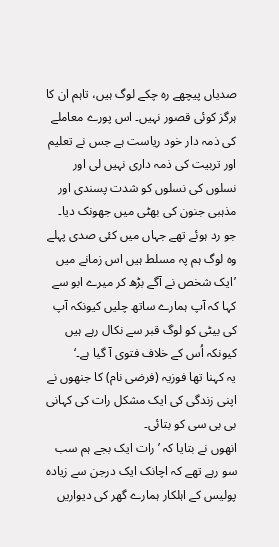صدیاں پیچھے رہ چکے لوگ ہیں، تاہم ان کا ہرگز کوئی قصور نہیں۔ اس پورے معاملے کی ذمہ دار خود ریاست ہے جس نے تعلیم اور تربیت کی ذمہ داری نہیں لی اور نسلوں کی نسلوں کو شدت پسندی اور مذہبی جنون کی بھٹی میں جھونک دیا۔
جو رد ہوئے تھے جہاں میں کئی صدی پہلے
وہ لوگ ہم پہ مسلط ہیں اس زمانے میں
’ایک شخص نے آگے بڑھ کر میرے ابو سے کہا کہ آپ ہمارے ساتھ چلیں کیونکہ آپ کی بیٹی کو لوگ قبر سے نکال رہے ہیں کیونکہ اُس کے خلاف فتوی آ گیا ہے۔‘
یہ کہنا تھا فوزیہ (فرضی نام) کا جنھوں نے اپنی زندگی کی ایک مشکل رات کی کہانی بی بی سی کو بتائی۔
انھوں نے بتایا کہ ’رات ایک بجے ہم سب سو رہے تھے کہ اچانک ایک درجن سے زیادہ پولیس کے اہلکار ہمارے گھر کی دیواریں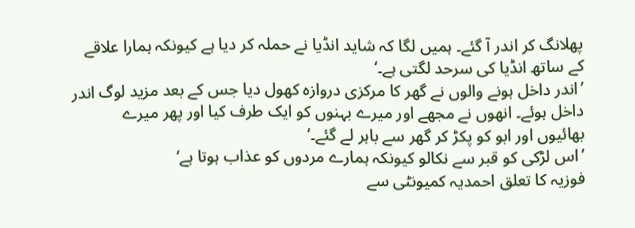پھلانگ کر اندر آ گئے۔ ہمیں لگا کہ شاید انڈیا نے حملہ کر دیا ہے کیونکہ ہمارا علاقے کے ساتھ انڈیا کی سرحد لگتی ہے۔‘
’اندر داخل ہونے والوں نے گھر کا مرکزی دروازه کھول دیا جس کے بعد مزید لوگ اندر داخل ہوئے۔ انھوں نے مجھے اور میرے بہنوں کو ایک طرف کیا اور پھر میرے بھائیوں اور ابو کو پکڑ کر گھر سے باہر لے گئے۔‘
’اس لڑکی کو قبر سے نکالو کیونکہ ہمارے مردوں کو عذاب ہوتا ہے‘
فوزیہ کا تعلق احمدیہ کمیونٹی سے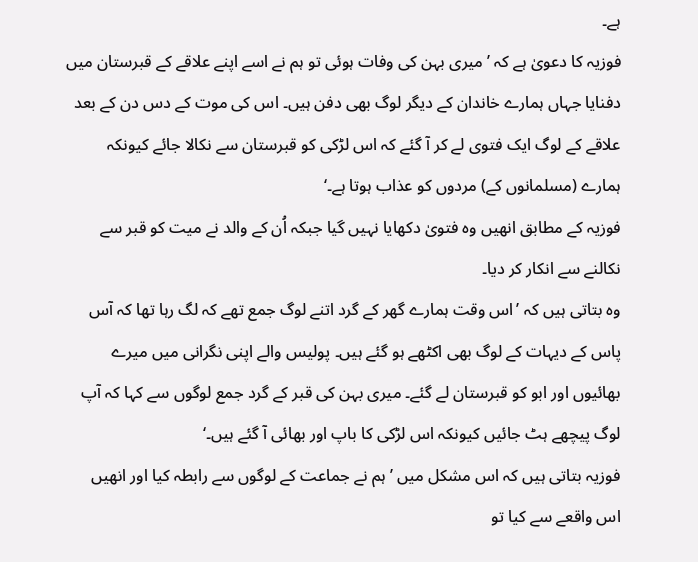ہے۔
فوزیہ کا دعویٰ ہے کہ ’میری بہن کی وفات ہوئی تو ہم نے اسے اپنے علاقے کے قبرستان میں دفنایا جہاں ہمارے خاندان کے دیگر لوگ بھی دفن ہیں۔ اس کی موت کے دس دن کے بعد علاقے کے لوگ ایک فتوی لے کر آ گئے کہ اس لڑکی کو قبرستان سے نکالا جائے کیونکہ ہمارے (مسلمانوں کے) مردوں کو عذاب ہوتا ہے۔‘
فوزیہ کے مطابق انھیں وہ فتویٰ دکھایا نہیں گیا جبکہ اُن کے والد نے میت کو قبر سے نکالنے سے انکار کر دیا۔
وہ بتاتی ہیں کہ ’اس وقت ہمارے گھر کے گرد اتنے لوگ جمع تھے کہ لگ رہا تھا کہ آس پاس کے دیہات کے لوگ بھی اکٹھے ہو گئے ہیں۔ پولیس والے اپنی نگرانی میں میرے بھائیوں اور ابو کو قبرستان لے گئے۔ میری بہن کی قبر کے گرد جمع لوگوں سے کہا کہ آپ لوگ پیچھے ہٹ جائیں کیونکہ اس لڑکی کا باپ اور بھائی آ گئے ہیں۔‘
فوزیہ بتاتی ہیں کہ اس مشکل میں ’ہم نے جماعت کے لوگوں سے رابطہ کیا اور انھیں اس واقعے سے کیا تو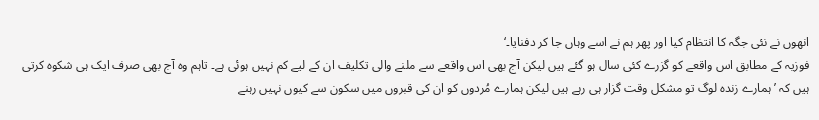انھوں نے نئی جگہ کا انتظام کیا اور پھر ہم نے اسے وہاں جا کر دفنایا۔‘
فوزیہ کے مطابق اس واقعے کو گزرے کئی سال ہو گئے ہیں لیکن آج بھی اس واقعے سے ملنے والی تکلیف ان کے لیے کم نہیں ہوئی ہے۔ تاہم وہ آج بھی صرف ایک ہی شکوہ کرتی ہیں کہ ’ہمارے زندہ لوگ تو مشکل وقت گزار ہی رہے ہیں لیکن ہمارے مُردوں کو ان کی قبروں میں سکون سے کیوں نہیں رہنے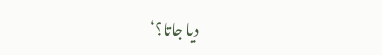دیا جاتا؟‘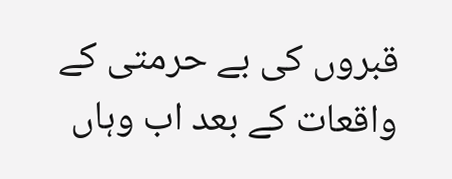قبروں کی بے حرمتی کے واقعات کے بعد اب وہاں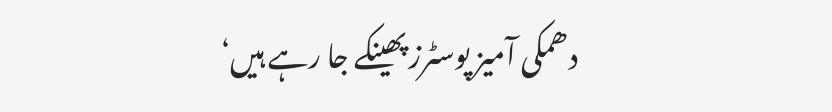دھمکی آمیز پوسٹرز پھینکے جا رہے ہیں‘